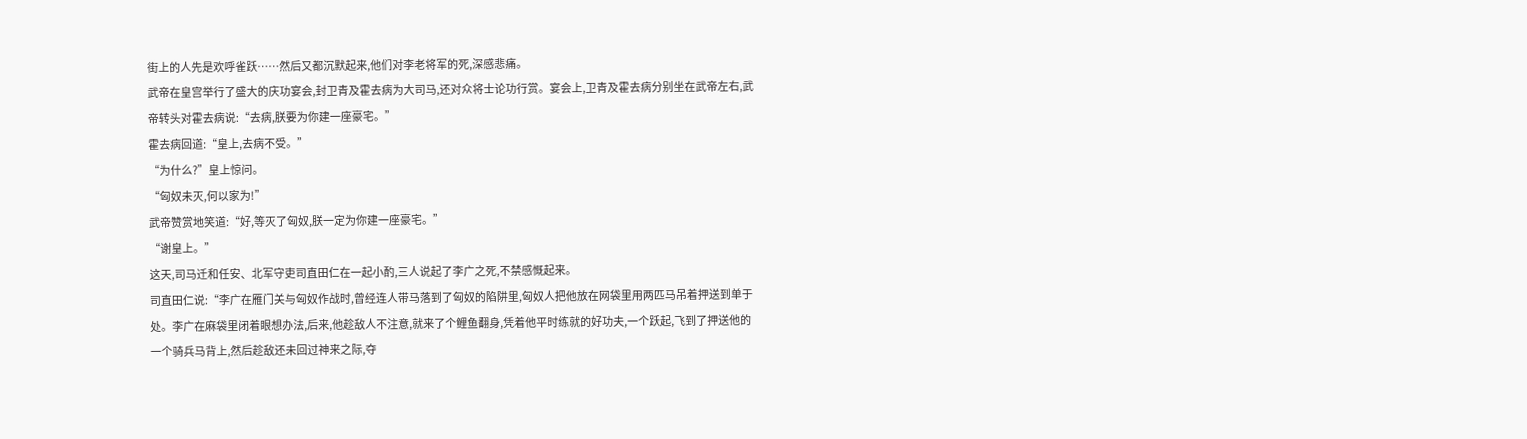街上的人先是欢呼雀跃……然后又都沉默起来,他们对李老将军的死,深感悲痛。
武帝在皇宫举行了盛大的庆功宴会,封卫青及霍去病为大司马,还对众将士论功行赏。宴会上,卫青及霍去病分别坐在武帝左右,武帝转头对霍去病说:“去病,朕要为你建一座豪宅。”
霍去病回道:“皇上,去病不受。”
“为什么?”皇上惊问。
“匈奴未灭,何以家为!”
武帝赞赏地笑道:“好,等灭了匈奴,朕一定为你建一座豪宅。”
“谢皇上。”
这天,司马迁和任安、北军守吏司直田仁在一起小酌,三人说起了李广之死,不禁感慨起来。
司直田仁说:“李广在雁门关与匈奴作战时,曾经连人带马落到了匈奴的陷阱里,匈奴人把他放在网袋里用两匹马吊着押送到单于处。李广在麻袋里闭着眼想办法,后来,他趁敌人不注意,就来了个鲤鱼翻身,凭着他平时练就的好功夫,一个跃起,飞到了押送他的一个骑兵马背上,然后趁敌还未回过神来之际,夺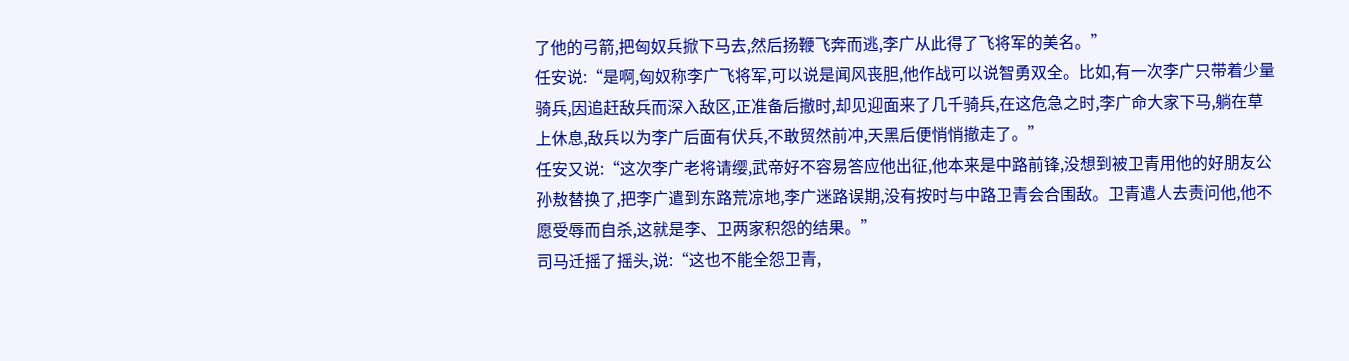了他的弓箭,把匈奴兵掀下马去,然后扬鞭飞奔而逃,李广从此得了飞将军的美名。”
任安说:“是啊,匈奴称李广飞将军,可以说是闻风丧胆,他作战可以说智勇双全。比如,有一次李广只带着少量骑兵,因追赶敌兵而深入敌区,正准备后撤时,却见迎面来了几千骑兵,在这危急之时,李广命大家下马,躺在草上休息,敌兵以为李广后面有伏兵,不敢贸然前冲,天黑后便悄悄撤走了。”
任安又说:“这次李广老将请缨,武帝好不容易答应他出征,他本来是中路前锋,没想到被卫青用他的好朋友公孙敖替换了,把李广遣到东路荒凉地,李广迷路误期,没有按时与中路卫青会合围敌。卫青遣人去责问他,他不愿受辱而自杀,这就是李、卫两家积怨的结果。”
司马迁摇了摇头,说:“这也不能全怨卫青,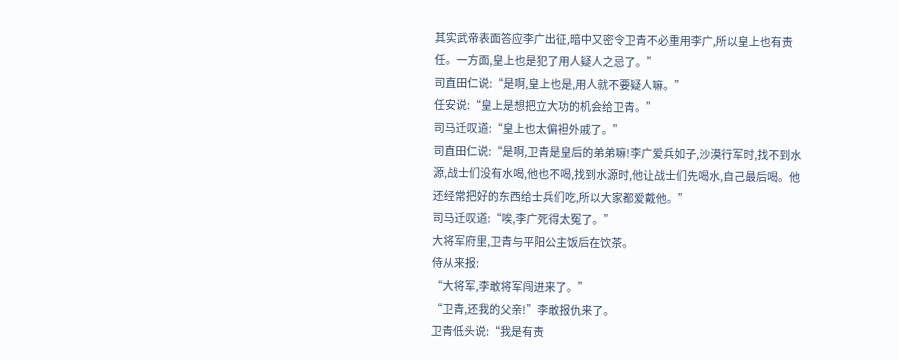其实武帝表面答应李广出征,暗中又密令卫青不必重用李广,所以皇上也有责任。一方面,皇上也是犯了用人疑人之忌了。”
司直田仁说:“是啊,皇上也是,用人就不要疑人嘛。”
任安说:“皇上是想把立大功的机会给卫青。”
司马迁叹道:“皇上也太偏袒外戚了。”
司直田仁说:“是啊,卫青是皇后的弟弟嘛!李广爱兵如子,沙漠行军时,找不到水源,战士们没有水喝,他也不喝,找到水源时,他让战士们先喝水,自己最后喝。他还经常把好的东西给士兵们吃,所以大家都爱戴他。”
司马迁叹道:“唉,李广死得太冤了。”
大将军府里,卫青与平阳公主饭后在饮茶。
侍从来报:
“大将军,李敢将军闯进来了。”
“卫青,还我的父亲!”李敢报仇来了。
卫青低头说:“我是有责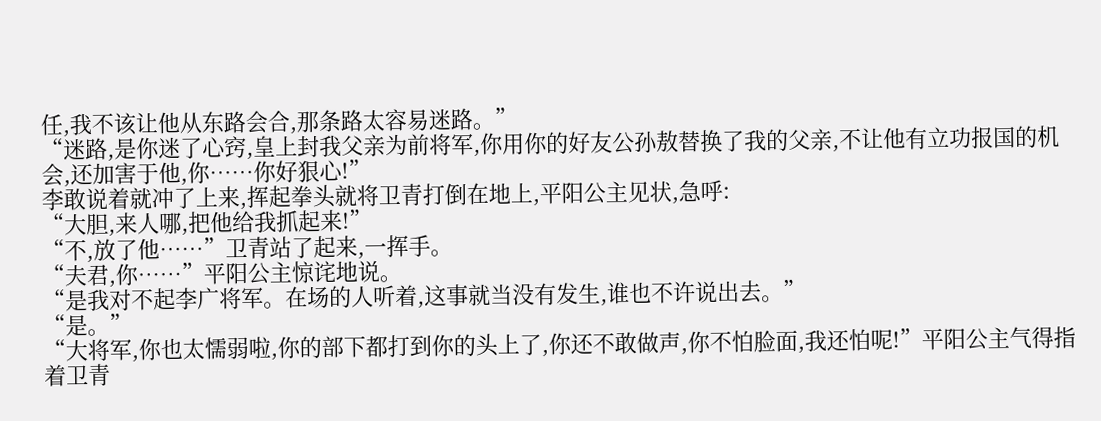任,我不该让他从东路会合,那条路太容易迷路。”
“迷路,是你迷了心窍,皇上封我父亲为前将军,你用你的好友公孙敖替换了我的父亲,不让他有立功报国的机会,还加害于他,你……你好狠心!”
李敢说着就冲了上来,挥起拳头就将卫青打倒在地上,平阳公主见状,急呼:
“大胆,来人哪,把他给我抓起来!”
“不,放了他……”卫青站了起来,一挥手。
“夫君,你……”平阳公主惊诧地说。
“是我对不起李广将军。在场的人听着,这事就当没有发生,谁也不许说出去。”
“是。”
“大将军,你也太懦弱啦,你的部下都打到你的头上了,你还不敢做声,你不怕脸面,我还怕呢!”平阳公主气得指着卫青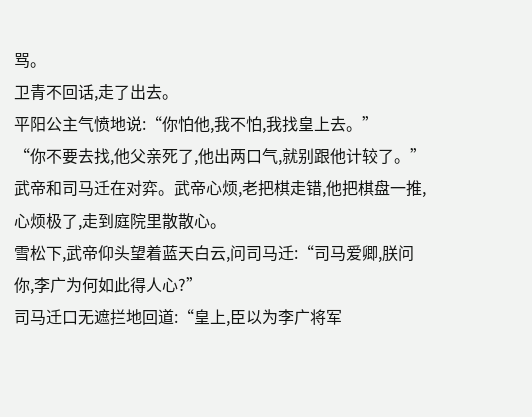骂。
卫青不回话,走了出去。
平阳公主气愤地说:“你怕他,我不怕,我找皇上去。”
“你不要去找,他父亲死了,他出两口气,就别跟他计较了。”
武帝和司马迁在对弈。武帝心烦,老把棋走错,他把棋盘一推,心烦极了,走到庭院里散散心。
雪松下,武帝仰头望着蓝天白云,问司马迁:“司马爱卿,朕问你,李广为何如此得人心?”
司马迁口无遮拦地回道:“皇上,臣以为李广将军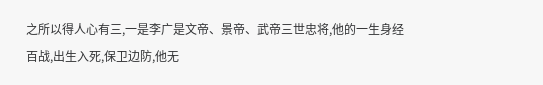之所以得人心有三,一是李广是文帝、景帝、武帝三世忠将,他的一生身经百战,出生入死,保卫边防,他无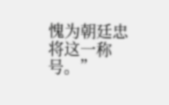愧为朝廷忠将这一称号。”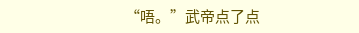“唔。”武帝点了点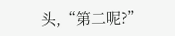头,“第二呢?”